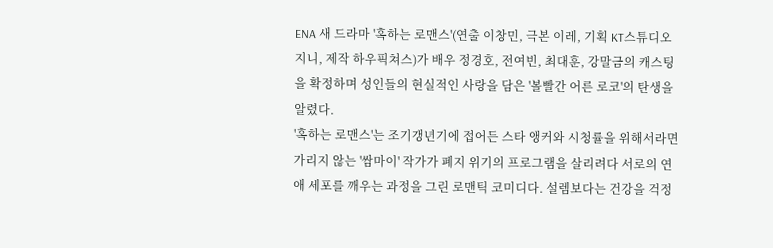ENA 새 드라마 '혹하는 로맨스'(연출 이창민, 극본 이레, 기획 KT스튜디오지니, 제작 하우픽쳐스)가 배우 정경호, 전여빈, 최대훈, 강말금의 캐스팅을 확정하며 성인들의 현실적인 사랑을 담은 '볼빨간 어른 로코'의 탄생을 알렸다.
'혹하는 로맨스'는 조기갱년기에 접어든 스타 앵커와 시청률을 위해서라면 가리지 않는 '쌈마이' 작가가 폐지 위기의 프로그램을 살리려다 서로의 연애 세포를 깨우는 과정을 그린 로맨틱 코미디다. 설렘보다는 건강을 걱정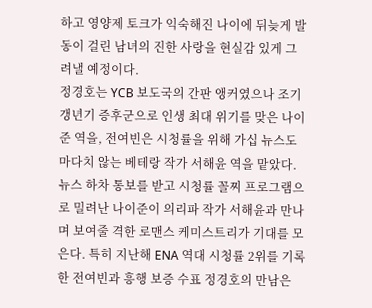하고 영양제 토크가 익숙해진 나이에 뒤늦게 발동이 걸린 남녀의 진한 사랑을 현실감 있게 그려낼 예정이다.
정경호는 YCB 보도국의 간판 앵커였으나 조기갱년기 증후군으로 인생 최대 위기를 맞은 나이준 역을, 전여빈은 시청률을 위해 가십 뉴스도 마다치 않는 베테랑 작가 서해윤 역을 맡았다. 뉴스 하차 통보를 받고 시청률 꼴찌 프로그램으로 밀려난 나이준이 의리파 작가 서해윤과 만나며 보여줄 격한 로맨스 케미스트리가 기대를 모은다. 특히 지난해 ENA 역대 시청률 2위를 기록한 전여빈과 흥행 보증 수표 정경호의 만남은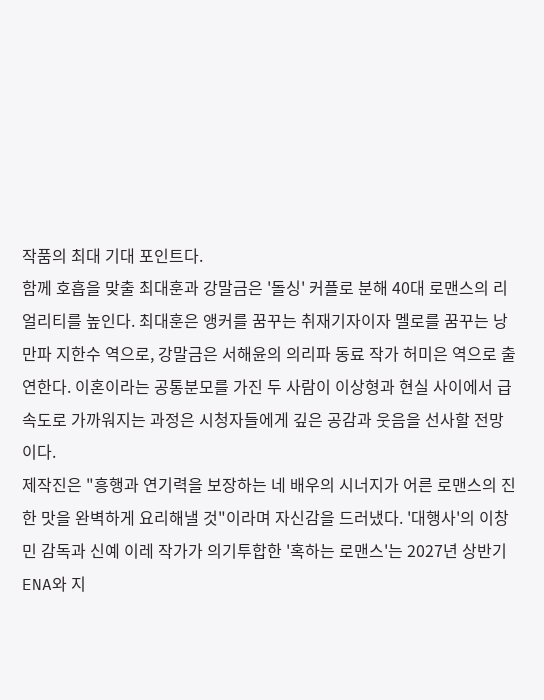작품의 최대 기대 포인트다.
함께 호흡을 맞출 최대훈과 강말금은 '돌싱' 커플로 분해 40대 로맨스의 리얼리티를 높인다. 최대훈은 앵커를 꿈꾸는 취재기자이자 멜로를 꿈꾸는 낭만파 지한수 역으로, 강말금은 서해윤의 의리파 동료 작가 허미은 역으로 출연한다. 이혼이라는 공통분모를 가진 두 사람이 이상형과 현실 사이에서 급속도로 가까워지는 과정은 시청자들에게 깊은 공감과 웃음을 선사할 전망이다.
제작진은 "흥행과 연기력을 보장하는 네 배우의 시너지가 어른 로맨스의 진한 맛을 완벽하게 요리해낼 것"이라며 자신감을 드러냈다. '대행사'의 이창민 감독과 신예 이레 작가가 의기투합한 '혹하는 로맨스'는 2027년 상반기 ENA와 지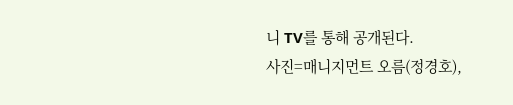니 TV를 통해 공개된다.
사진=매니지먼트 오름(정경호),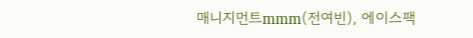매니지먼트mmm(전여빈), 에이스팩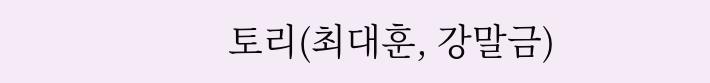토리(최대훈, 강말금)